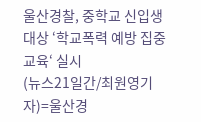울산경찰, 중학교 신입생 대상 ‘학교폭력 예방 집중교육‘ 실시
(뉴스21일간/최원영기자)=울산경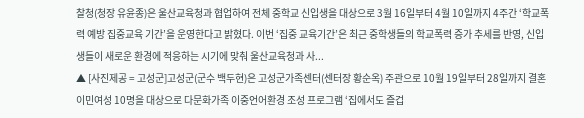찰청(청장 유윤종)은 울산교육청과 협업하여 전체 중학교 신입생을 대상으로 3월 16일부터 4월 10일까지 4주간 ‘학교폭력 예방 집중교육 기간’을 운영한다고 밝혔다. 이번 ‘집중 교육기간’은 최근 중학생들의 학교폭력 증가 추세를 반영, 신입생들이 새로운 환경에 적응하는 시기에 맞춰 울산교육청과 사...
▲ [사진제공 = 고성군]고성군(군수 백두현)은 고성군가족센터(센터장 황순옥) 주관으로 10월 19일부터 28일까지 결혼이민여성 10명을 대상으로 다문화가족 이중언어환경 조성 프로그램 ‘집에서도 즐겁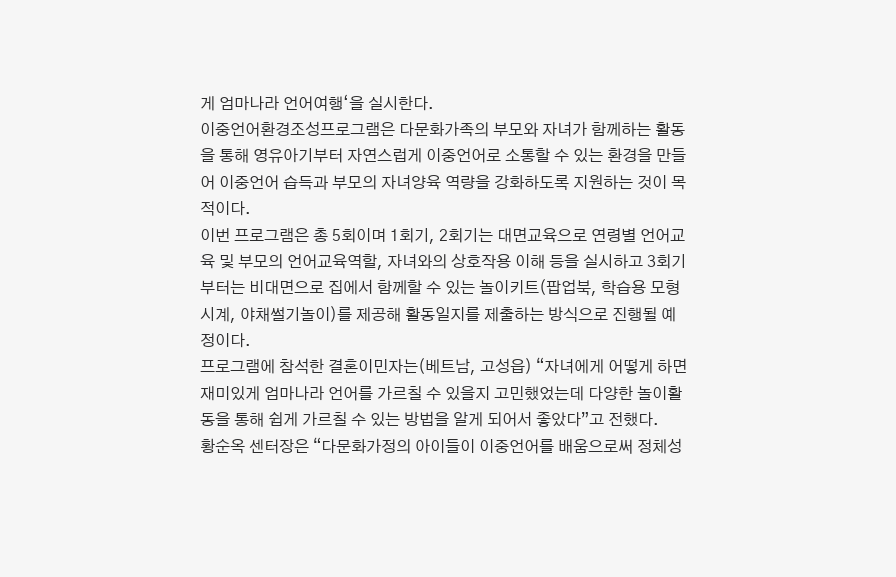게 엄마나라 언어여행‘을 실시한다.
이중언어환경조성프로그램은 다문화가족의 부모와 자녀가 함께하는 활동을 통해 영유아기부터 자연스럽게 이중언어로 소통할 수 있는 환경을 만들어 이중언어 습득과 부모의 자녀양육 역량을 강화하도록 지원하는 것이 목적이다.
이번 프로그램은 총 5회이며 1회기, 2회기는 대면교육으로 연령별 언어교육 및 부모의 언어교육역할, 자녀와의 상호작용 이해 등을 실시하고 3회기부터는 비대면으로 집에서 함께할 수 있는 놀이키트(팝업북, 학습용 모형시계, 야채썰기놀이)를 제공해 활동일지를 제출하는 방식으로 진행될 예정이다.
프로그램에 참석한 결혼이민자는(베트남, 고성읍) “자녀에게 어떻게 하면 재미있게 엄마나라 언어를 가르칠 수 있을지 고민했었는데 다양한 놀이활동을 통해 쉽게 가르칠 수 있는 방법을 알게 되어서 좋았다”고 전했다.
황순옥 센터장은 “다문화가정의 아이들이 이중언어를 배움으로써 정체성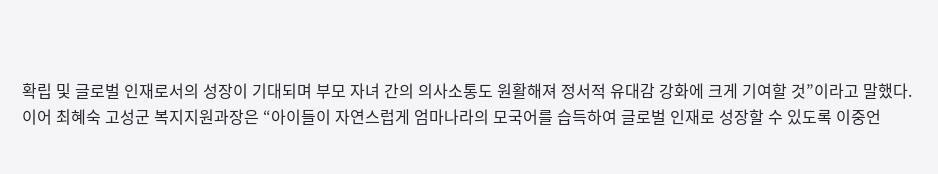확립 및 글로벌 인재로서의 성장이 기대되며 부모 자녀 간의 의사소통도 원활해져 정서적 유대감 강화에 크게 기여할 것”이라고 말했다.
이어 최혜숙 고성군 복지지원과장은 “아이들이 자연스럽게 엄마나라의 모국어를 습득하여 글로벌 인재로 성장할 수 있도록 이중언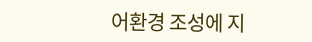어환경 조성에 지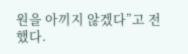원을 아끼지 않겠다”고 전했다.